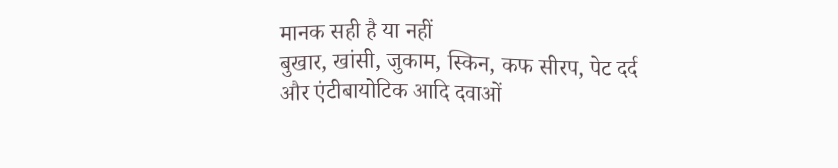मानक सही है या नहीं
बुखार, खांसी, जुकाम, स्किन, कफ सीरप, पेट दर्द और एंटीबायोटिक आदि दवाओं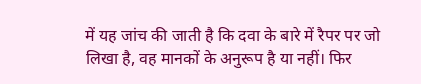में यह जांच की जाती है कि दवा के बारे में रैपर पर जो लिखा है, वह मानकों के अनुरूप है या नहीं। फिर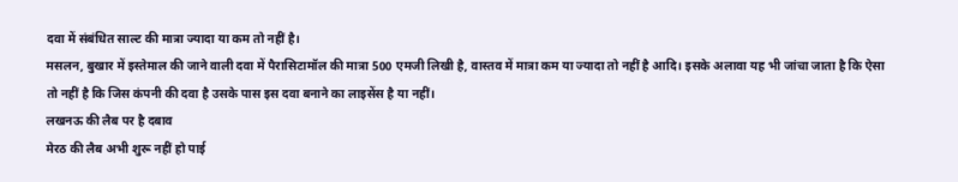दवा में संबंधित साल्ट की मात्रा ज्यादा या कम तो नहीं है।
मसलन, बुखार में इस्तेमाल की जाने वाली दवा में पैरासिटामॉल की मात्रा 500 एमजी लिखी है, वास्तव में मात्रा कम या ज्यादा तो नहीं है आदि। इसके अलावा यह भी जांचा जाता है कि ऐसा तो नहीं है कि जिस कंपनी की दवा है उसके पास इस दवा बनाने का लाइसेंस है या नहीं।
लखनऊ की लैब पर है दबाव
मेरठ की लैब अभी शुरू नहीं हो पाई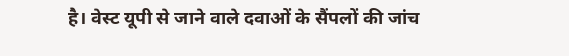है। वेस्ट यूपी से जाने वाले दवाओं के सैंपलों की जांच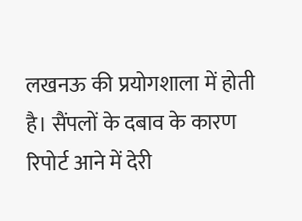लखनऊ की प्रयोगशाला में होती है। सैंपलों के दबाव के कारण रिपोर्ट आने में देरी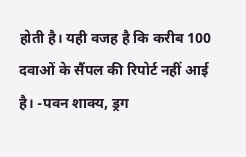होती है। यही वजह है कि करीब 100 दवाओं के सैंपल की रिपोर्ट नहीं आई है। -पवन शाक्य, ड्रग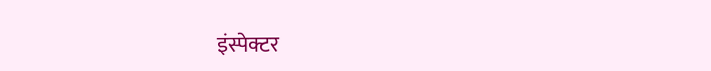इंस्पेक्टर